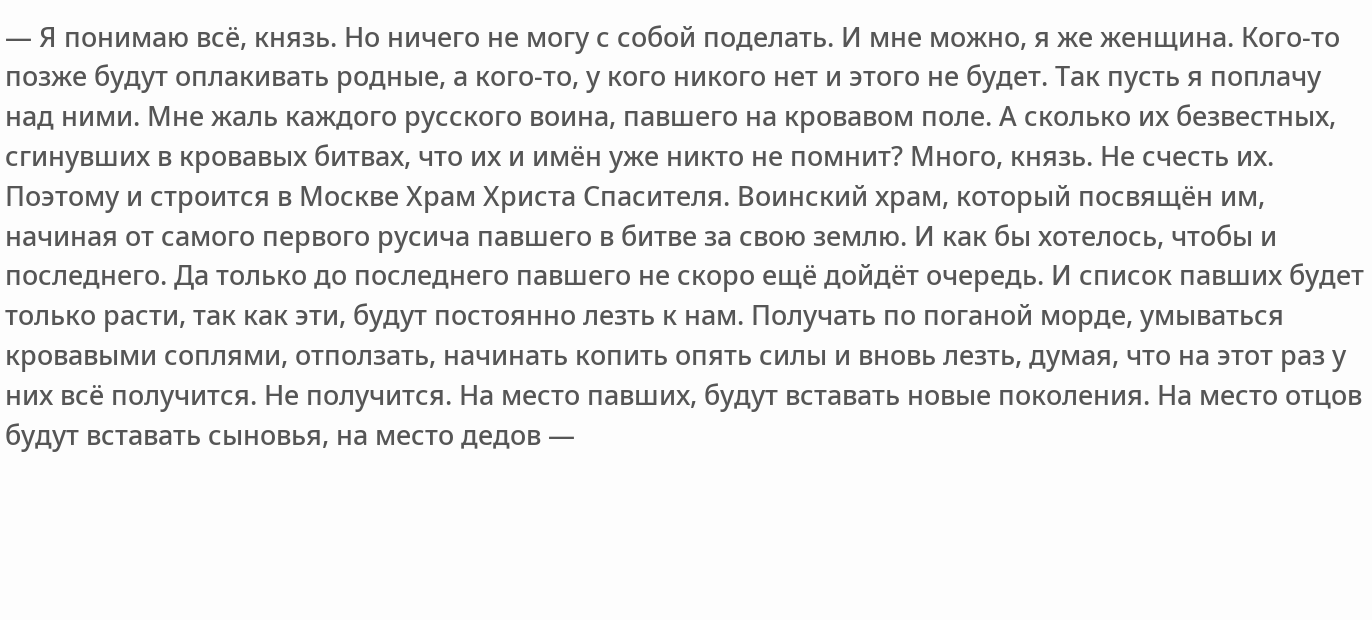— Я понимаю всё, князь. Но ничего не могу с собой поделать. И мне можно, я же женщина. Кого-то позже будут оплакивать родные, а кого-то, у кого никого нет и этого не будет. Так пусть я поплачу над ними. Мне жаль каждого русского воина, павшего на кровавом поле. А сколько их безвестных, сгинувших в кровавых битвах, что их и имён уже никто не помнит? Много, князь. Не счесть их. Поэтому и строится в Москве Храм Христа Спасителя. Воинский храм, который посвящён им, начиная от самого первого русича павшего в битве за свою землю. И как бы хотелось, чтобы и последнего. Да только до последнего павшего не скоро ещё дойдёт очередь. И список павших будет только расти, так как эти, будут постоянно лезть к нам. Получать по поганой морде, умываться кровавыми соплями, отползать, начинать копить опять силы и вновь лезть, думая, что на этот раз у них всё получится. Не получится. На место павших, будут вставать новые поколения. На место отцов будут вставать сыновья, на место дедов —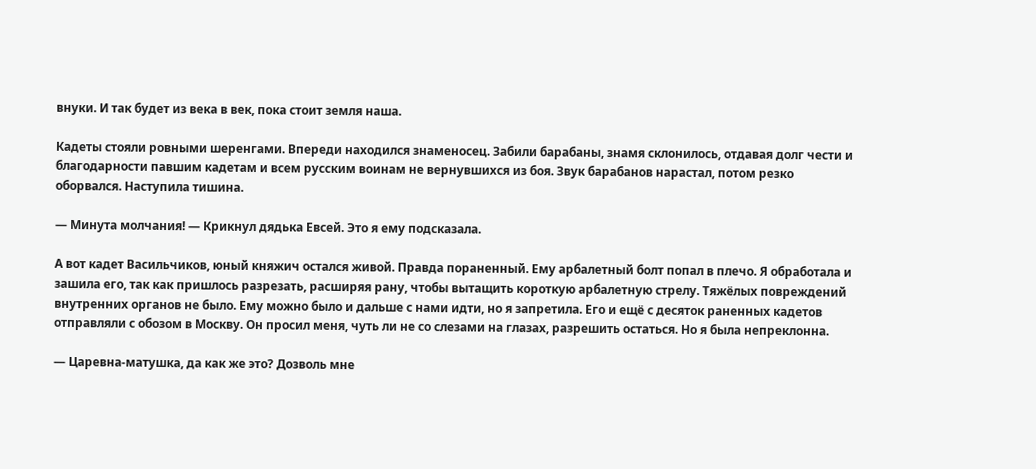внуки. И так будет из века в век, пока стоит земля наша.

Кадеты стояли ровными шеренгами. Впереди находился знаменосец. Забили барабаны, знамя склонилось, отдавая долг чести и благодарности павшим кадетам и всем русским воинам не вернувшихся из боя. Звук барабанов нарастал, потом резко оборвался. Наступила тишина.

— Минута молчания! — Крикнул дядька Евсей. Это я ему подсказала.

А вот кадет Васильчиков, юный княжич остался живой. Правда пораненный. Ему арбалетный болт попал в плечо. Я обработала и зашила его, так как пришлось разрезать, расширяя рану, чтобы вытащить короткую арбалетную стрелу. Тяжёлых повреждений внутренних органов не было. Ему можно было и дальше с нами идти, но я запретила. Его и ещё с десяток раненных кадетов отправляли с обозом в Москву. Он просил меня, чуть ли не со слезами на глазах, разрешить остаться. Но я была непреклонна.

— Царевна-матушка, да как же это? Дозволь мне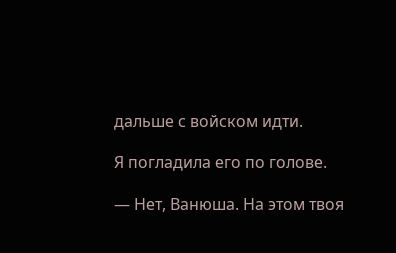дальше с войском идти.

Я погладила его по голове.

— Нет, Ванюша. На этом твоя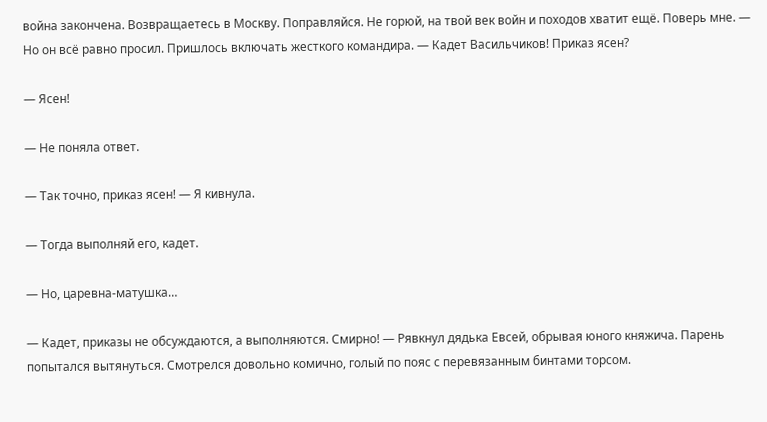война закончена. Возвращаетесь в Москву. Поправляйся. Не горюй, на твой век войн и походов хватит ещё. Поверь мне. — Но он всё равно просил. Пришлось включать жесткого командира. — Кадет Васильчиков! Приказ ясен?

— Ясен!

— Не поняла ответ.

— Так точно, приказ ясен! — Я кивнула.

— Тогда выполняй его, кадет.

— Но, царевна-матушка…

— Кадет, приказы не обсуждаются, а выполняются. Смирно! — Рявкнул дядька Евсей, обрывая юного княжича. Парень попытался вытянуться. Смотрелся довольно комично, голый по пояс с перевязанным бинтами торсом.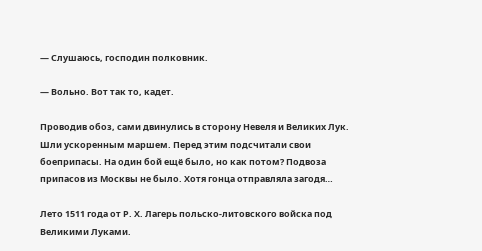— Слушаюсь, господин полковник.

— Вольно. Вот так то, кадет.

Проводив обоз, сами двинулись в сторону Невеля и Великих Лук. Шли ускоренным маршем. Перед этим подсчитали свои боеприпасы. На один бой ещё было, но как потом? Подвоза припасов из Москвы не было. Хотя гонца отправляла загодя…

Лето 1511 года от Р. Х. Лагерь польско-литовского войска под Великими Луками.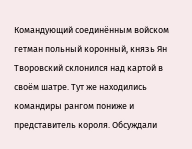Командующий соединённым войском гетман польный коронный, князь Ян Творовский склонился над картой в своём шатре. Тут же находились командиры рангом пониже и представитель короля. Обсуждали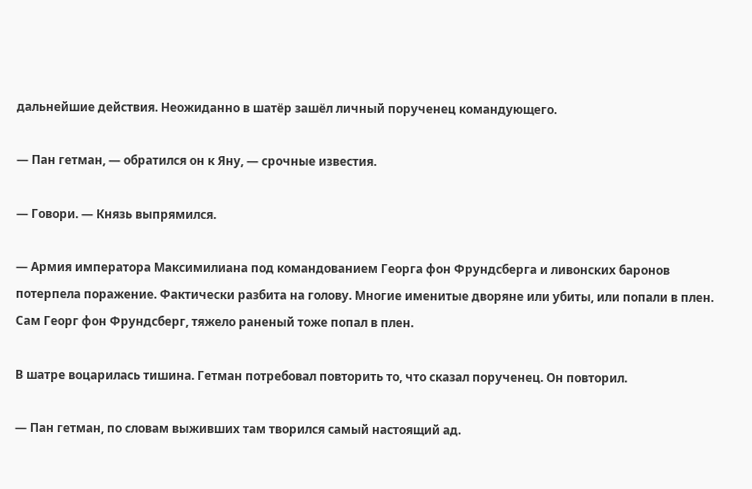дальнейшие действия. Неожиданно в шатёр зашёл личный порученец командующего.

— Пан гетман, — обратился он к Яну, — срочные известия.

— Говори. — Князь выпрямился.

— Армия императора Максимилиана под командованием Георга фон Фрундсберга и ливонских баронов потерпела поражение. Фактически разбита на голову. Многие именитые дворяне или убиты, или попали в плен. Сам Георг фон Фрундсберг, тяжело раненый тоже попал в плен.

В шатре воцарилась тишина. Гетман потребовал повторить то, что сказал порученец. Он повторил.

— Пан гетман, по словам выживших там творился самый настоящий ад.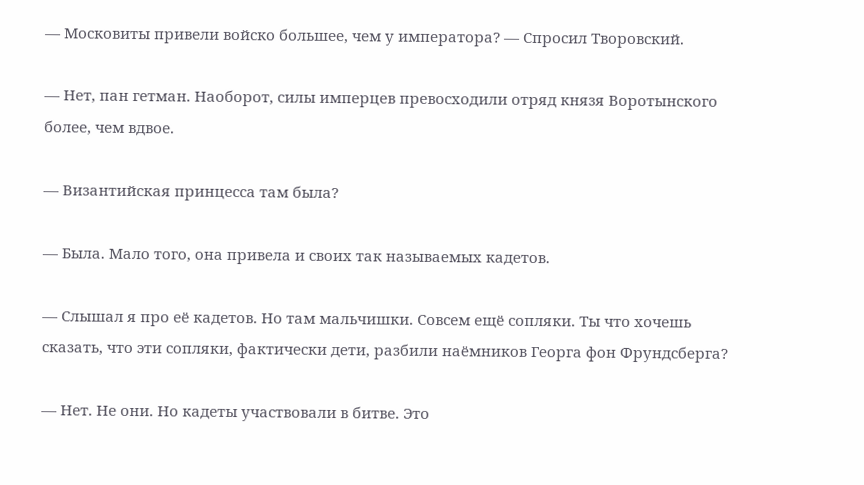— Московиты привели войско большее, чем у императора? — Спросил Творовский.

— Нет, пан гетман. Наоборот, силы имперцев превосходили отряд князя Воротынского более, чем вдвое.

— Византийская принцесса там была?

— Была. Мало того, она привела и своих так называемых кадетов.

— Слышал я про её кадетов. Но там мальчишки. Совсем ещё сопляки. Ты что хочешь сказать, что эти сопляки, фактически дети, разбили наёмников Георга фон Фрундсберга?

— Нет. Не они. Но кадеты участвовали в битве. Это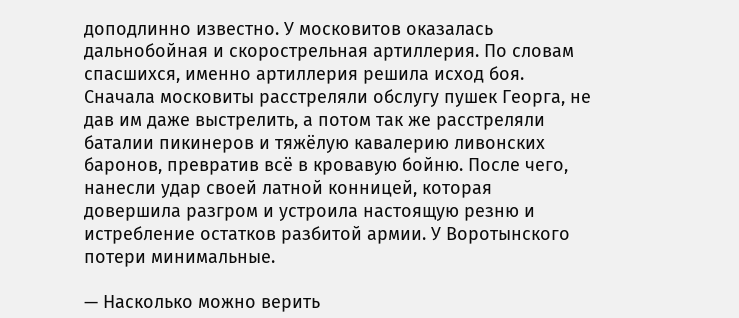доподлинно известно. У московитов оказалась дальнобойная и скорострельная артиллерия. По словам спасшихся, именно артиллерия решила исход боя. Сначала московиты расстреляли обслугу пушек Георга, не дав им даже выстрелить, а потом так же расстреляли баталии пикинеров и тяжёлую кавалерию ливонских баронов, превратив всё в кровавую бойню. После чего, нанесли удар своей латной конницей, которая довершила разгром и устроила настоящую резню и истребление остатков разбитой армии. У Воротынского потери минимальные.

— Насколько можно верить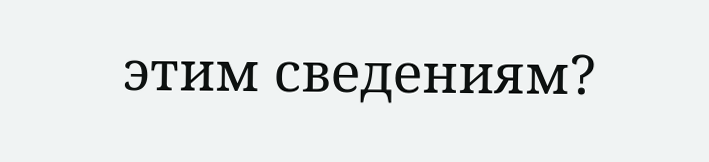этим сведениям?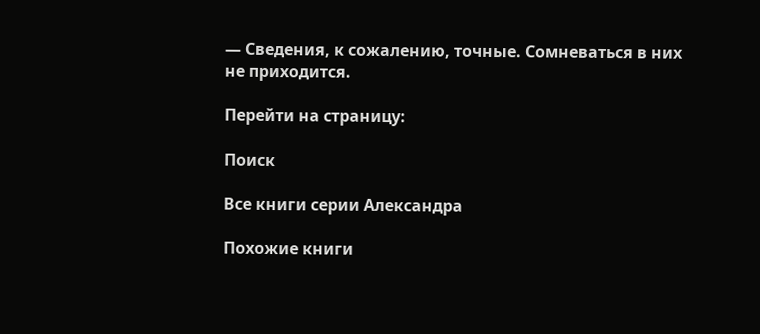— Сведения, к сожалению, точные. Сомневаться в них не приходится.

Перейти на страницу:

Поиск

Все книги серии Александра

Похожие книги